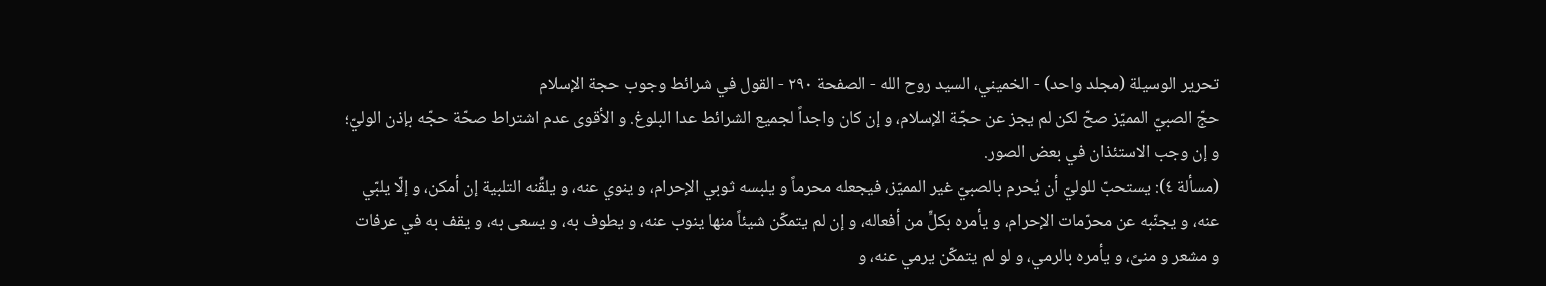تحرير الوسيلة (مجلد واحد) - الخميني، السيد روح الله - الصفحة ٢٩٠ - القول في شرائط وجوب حجة الإسلام
حجّ الصبيّ المميّز صحّ لكن لم يجز عن حجّة الإسلام، و إن كان واجداً لجميع الشرائط عدا البلوغ. و الأقوى عدم اشتراط صحّة حجّه بإذن الوليّ؛ و إن وجب الاستئذان في بعض الصور.
(مسألة ٤): يستحبّ للوليّ أن يُحرم بالصبيّ غير المميّز، فيجعله محرماً و يلبسه ثوبي الإحرام، و ينوي عنه، و يلقِّنه التلبية إن أمكن، و إلّا يلبّي عنه، و يجنّبه عن محرّمات الإحرام، و يأمره بكلٍّ من أفعاله، و إن لم يتمكّن شيئاً منها ينوب عنه، و يطوف به، و يسعى به، و يقف به في عرفات و مشعر و منىً، و يأمره بالرمي، و لو لم يتمكّن يرمي عنه، و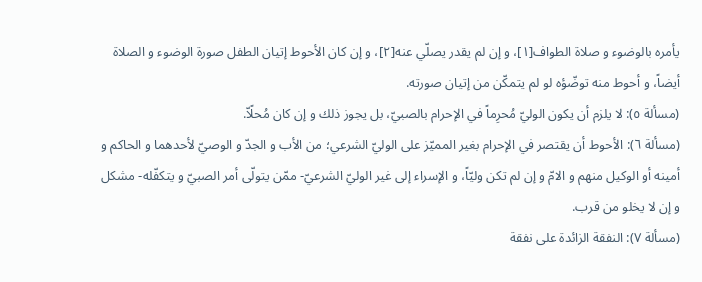يأمره بالوضوء و صلاة الطواف[١]، و إن لم يقدر يصلّي عنه[٢]، و إن كان الأحوط إتيان الطفل صورة الوضوء و الصلاة أيضاً، و أحوط منه توضّؤه لو لم يتمكّن من إتيان صورته.
(مسألة ٥): لا يلزم أن يكون الوليّ مُحرِماً في الإحرام بالصبيّ، بل يجوز ذلك و إن كان مُحلًاّ.
(مسألة ٦): الأحوط أن يقتصر في الإحرام بغير المميّز على الوليّ الشرعي؛ من الأب و الجدّ و الوصيّ لأحدهما و الحاكم و أمينه أو الوكيل منهم و الامّ و إن لم تكن وليّاً، و الإسراء إلى غير الوليّ الشرعيّ- ممّن يتولّى أمر الصبيّ و يتكفّله- مشكل و إن لا يخلو من قرب.
(مسألة ٧): النفقة الزائدة على نفقة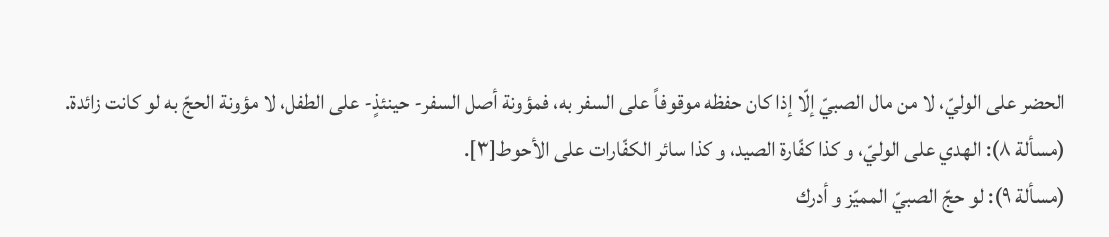الحضر على الوليّ، لا من مال الصبيّ إلّا إذا كان حفظه موقوفاً على السفر به، فمؤونة أصل السفر- حينئذٍ- على الطفل، لا مؤونة الحجّ به لو كانت زائدة.
(مسألة ٨): الهدي على الوليّ، و كذا كفّارة الصيد، و كذا سائر الكفّارات على الأحوط[٣].
(مسألة ٩): لو حجّ الصبيّ المميّز و أدرك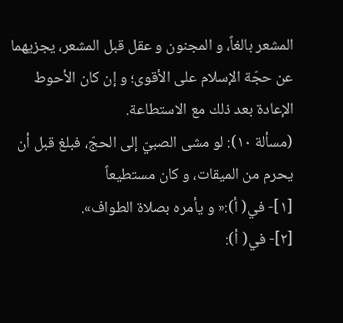المشعر بالغاً، و المجنون و عقل قبل المشعر، يجزيهما عن حجّة الإسلام على الأقوى؛ و إن كان الأحوط الإعادة بعد ذلك مع الاستطاعة.
(مسألة ١٠): لو مشى الصبيّ إلى الحجّ، فبلغ قبل أن يحرم من الميقات، و كان مستطيعاً
[١]- في( أ):« و يأمره بصلاة الطواف».
[٢]- في( أ):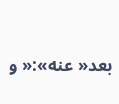بعد« عنه»:« و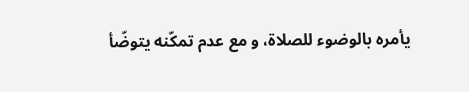يأمره بالوضوء للصلاة، و مع عدم تمكّنه يتوضّأ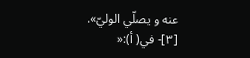عنه و يصلّي الوليّ».
[٣]- في( أ):«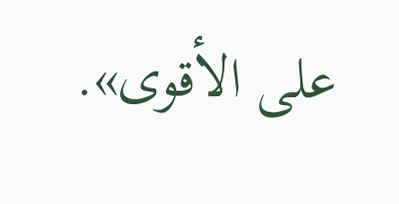على الأقوى».